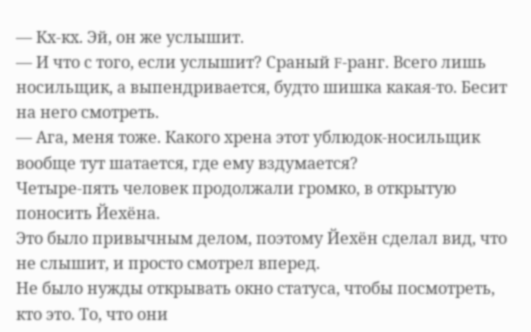— Кх-кх. Эй, он же услышит.
— И что с того, если услышит? Сраный F-ранг. Всего лишь носильщик, а выпендривается, будто шишка какая-то. Бесит на него смотреть.
— Ага, меня тоже. Какого хрена этот ублюдок-носильщик вообще тут шатается, где ему вздумается?
Четыре-пять человек продолжали громко, в открытую поносить Йехёна.
Это было привычным делом, поэтому Йехён сделал вид, что не слышит, и просто смотрел вперед.
Не было нужды открывать окно статуса, чтобы посмотреть, кто это. То, что они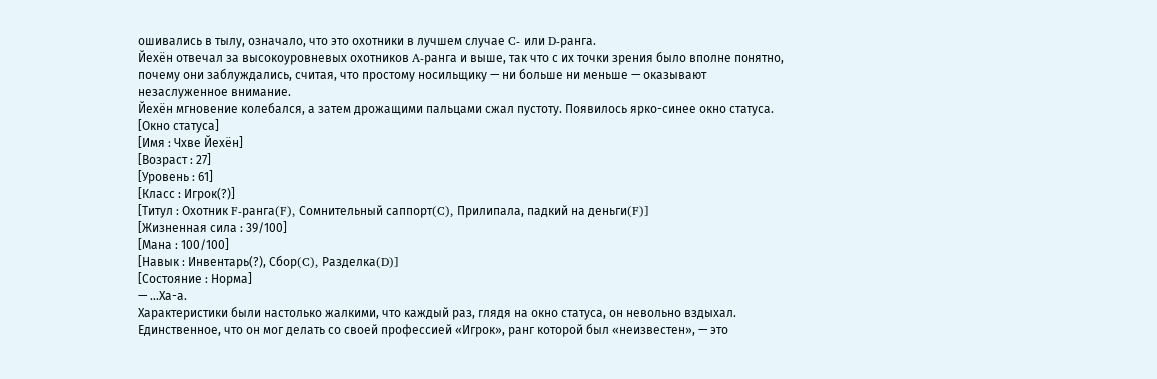ошивались в тылу, означало, что это охотники в лучшем случае C- или D-ранга.
Йехён отвечал за высокоуровневых охотников A-ранга и выше, так что с их точки зрения было вполне понятно, почему они заблуждались, считая, что простому носильщику — ни больше ни меньше — оказывают незаслуженное внимание.
Йехён мгновение колебался, а затем дрожащими пальцами сжал пустоту. Появилось ярко-синее окно статуса.
[Окно статуса]
[Имя : Чхве Йехён]
[Возраст : 27]
[Уровень : 61]
[Класс : Игрок(?)]
[Титул : Охотник F-ранга(F), Сомнительный саппорт(C), Прилипала, падкий на деньги(F)]
[Жизненная сила : 39/100]
[Мана : 100/100]
[Навык : Инвентарь(?), Сбор(C), Разделка(D)]
[Состояние : Норма]
— ...Ха-а.
Характеристики были настолько жалкими, что каждый раз, глядя на окно статуса, он невольно вздыхал. Единственное, что он мог делать со своей профессией «Игрок», ранг которой был «неизвестен», — это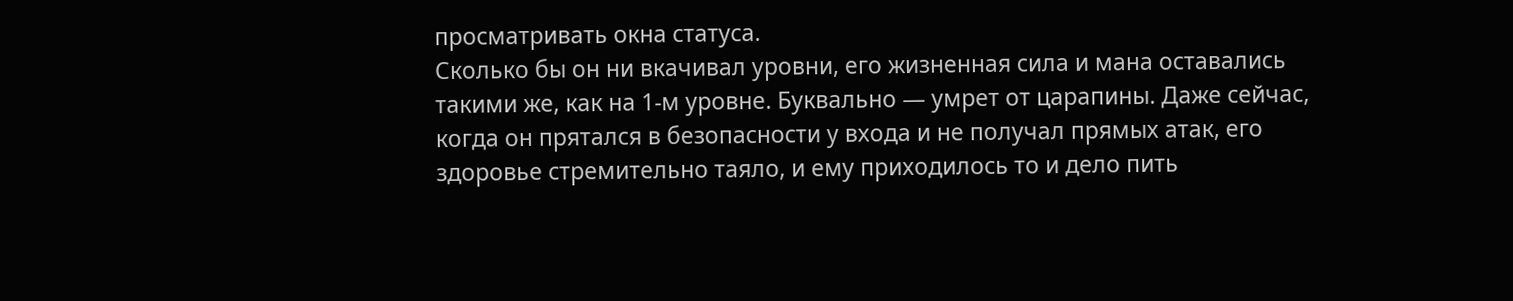просматривать окна статуса.
Сколько бы он ни вкачивал уровни, его жизненная сила и мана оставались такими же, как на 1-м уровне. Буквально — умрет от царапины. Даже сейчас, когда он прятался в безопасности у входа и не получал прямых атак, его здоровье стремительно таяло, и ему приходилось то и дело пить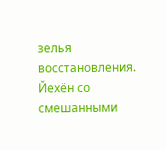зелья восстановления.
Йехён со смешанными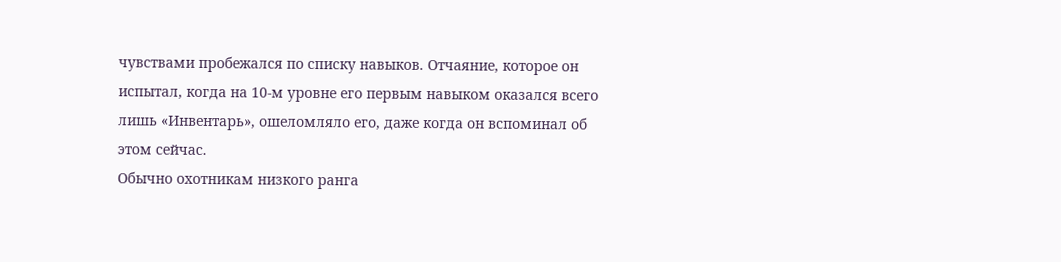чувствами пробежался по списку навыков. Отчаяние, которое он испытал, когда на 10-м уровне его первым навыком оказался всего лишь «Инвентарь», ошеломляло его, даже когда он вспоминал об этом сейчас.
Обычно охотникам низкого ранга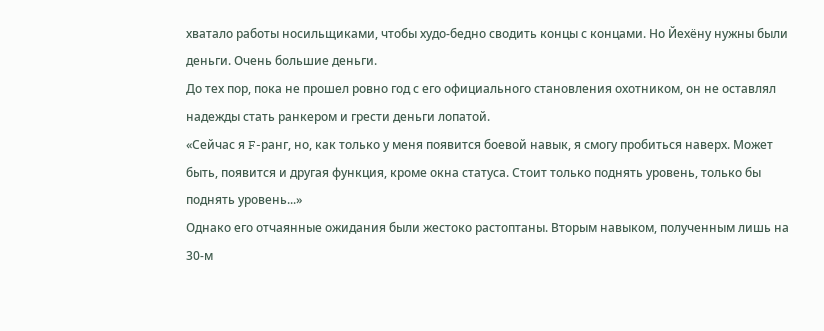хватало работы носильщиками, чтобы худо-бедно сводить концы с концами. Но Йехёну нужны были деньги. Очень большие деньги.
До тех пор, пока не прошел ровно год с его официального становления охотником, он не оставлял надежды стать ранкером и грести деньги лопатой.
«Сейчас я F-ранг, но, как только у меня появится боевой навык, я смогу пробиться наверх. Может быть, появится и другая функция, кроме окна статуса. Стоит только поднять уровень, только бы поднять уровень...»
Однако его отчаянные ожидания были жестоко растоптаны. Вторым навыком, полученным лишь на 30-м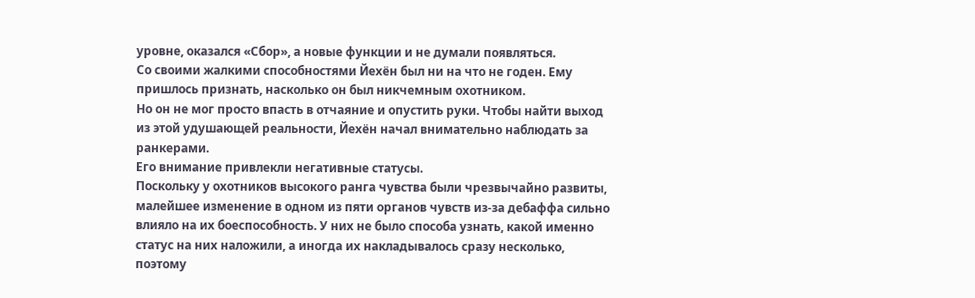уровне, оказался «Сбор», а новые функции и не думали появляться.
Со своими жалкими способностями Йехён был ни на что не годен. Ему пришлось признать, насколько он был никчемным охотником.
Но он не мог просто впасть в отчаяние и опустить руки. Чтобы найти выход из этой удушающей реальности, Йехён начал внимательно наблюдать за ранкерами.
Его внимание привлекли негативные статусы.
Поскольку у охотников высокого ранга чувства были чрезвычайно развиты, малейшее изменение в одном из пяти органов чувств из-за дебаффа сильно влияло на их боеспособность. У них не было способа узнать, какой именно статус на них наложили, а иногда их накладывалось сразу несколько, поэтому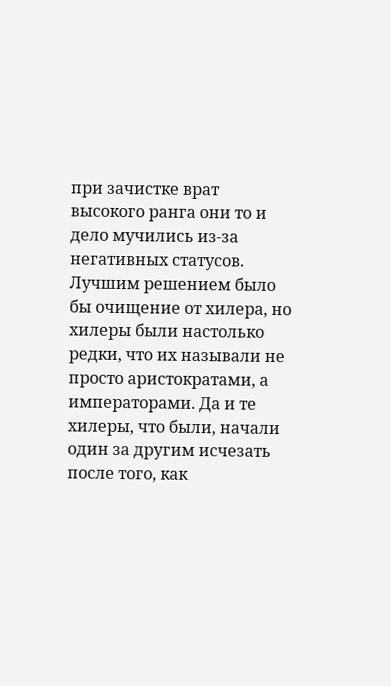при зачистке врат высокого ранга они то и дело мучились из-за негативных статусов.
Лучшим решением было бы очищение от хилера, но хилеры были настолько редки, что их называли не просто аристократами, а императорами. Да и те хилеры, что были, начали один за другим исчезать после того, как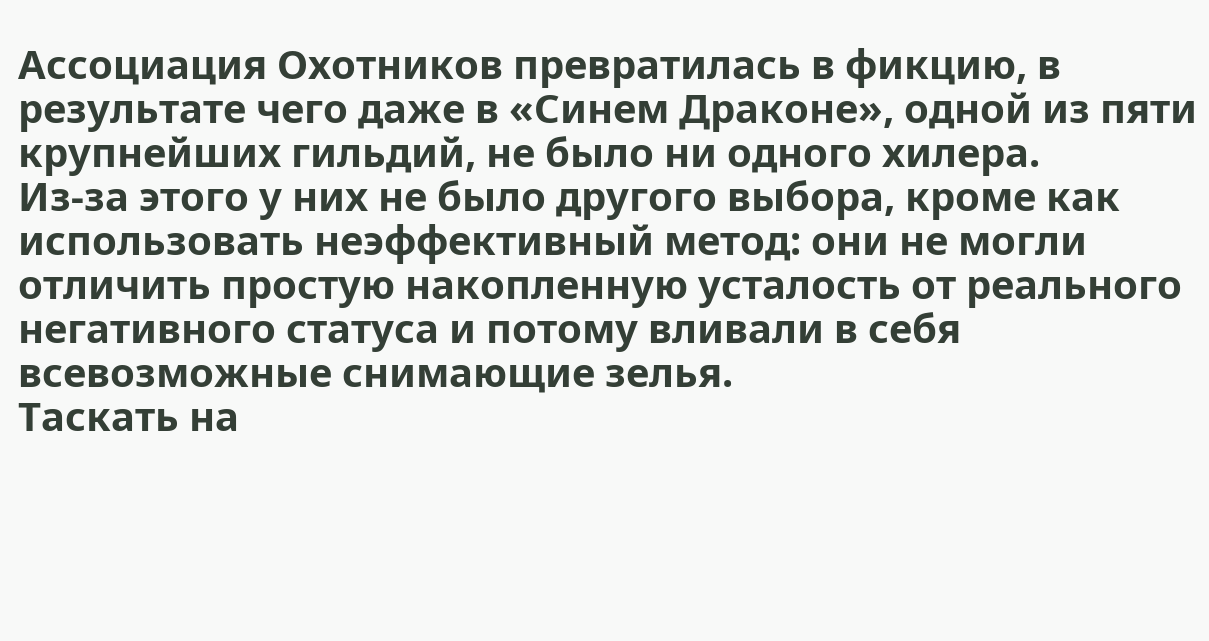Ассоциация Охотников превратилась в фикцию, в результате чего даже в «Синем Драконе», одной из пяти крупнейших гильдий, не было ни одного хилера.
Из-за этого у них не было другого выбора, кроме как использовать неэффективный метод: они не могли отличить простую накопленную усталость от реального негативного статуса и потому вливали в себя всевозможные снимающие зелья.
Таскать на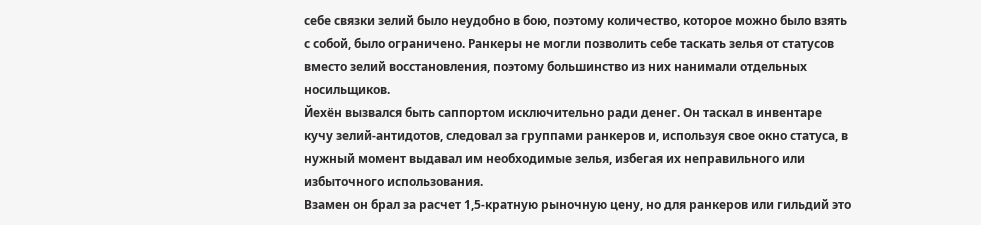себе связки зелий было неудобно в бою, поэтому количество, которое можно было взять с собой, было ограничено. Ранкеры не могли позволить себе таскать зелья от статусов вместо зелий восстановления, поэтому большинство из них нанимали отдельных носильщиков.
Йехён вызвался быть саппортом исключительно ради денег. Он таскал в инвентаре кучу зелий-антидотов, следовал за группами ранкеров и, используя свое окно статуса, в нужный момент выдавал им необходимые зелья, избегая их неправильного или избыточного использования.
Взамен он брал за расчет 1,5-кратную рыночную цену, но для ранкеров или гильдий это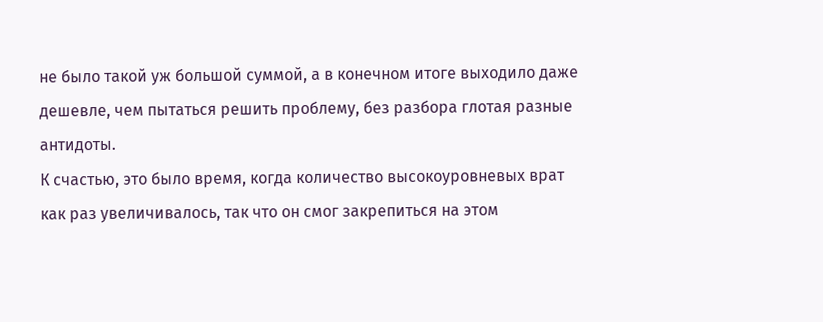не было такой уж большой суммой, а в конечном итоге выходило даже дешевле, чем пытаться решить проблему, без разбора глотая разные антидоты.
К счастью, это было время, когда количество высокоуровневых врат как раз увеличивалось, так что он смог закрепиться на этом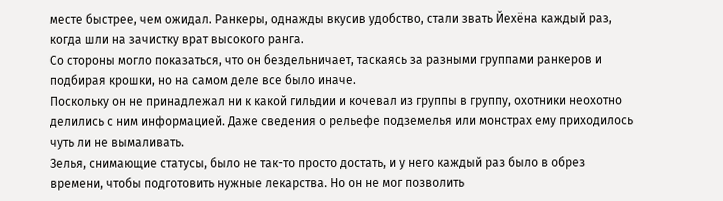месте быстрее, чем ожидал. Ранкеры, однажды вкусив удобство, стали звать Йехёна каждый раз, когда шли на зачистку врат высокого ранга.
Со стороны могло показаться, что он бездельничает, таскаясь за разными группами ранкеров и подбирая крошки, но на самом деле все было иначе.
Поскольку он не принадлежал ни к какой гильдии и кочевал из группы в группу, охотники неохотно делились с ним информацией. Даже сведения о рельефе подземелья или монстрах ему приходилось чуть ли не вымаливать.
Зелья, снимающие статусы, было не так-то просто достать, и у него каждый раз было в обрез времени, чтобы подготовить нужные лекарства. Но он не мог позволить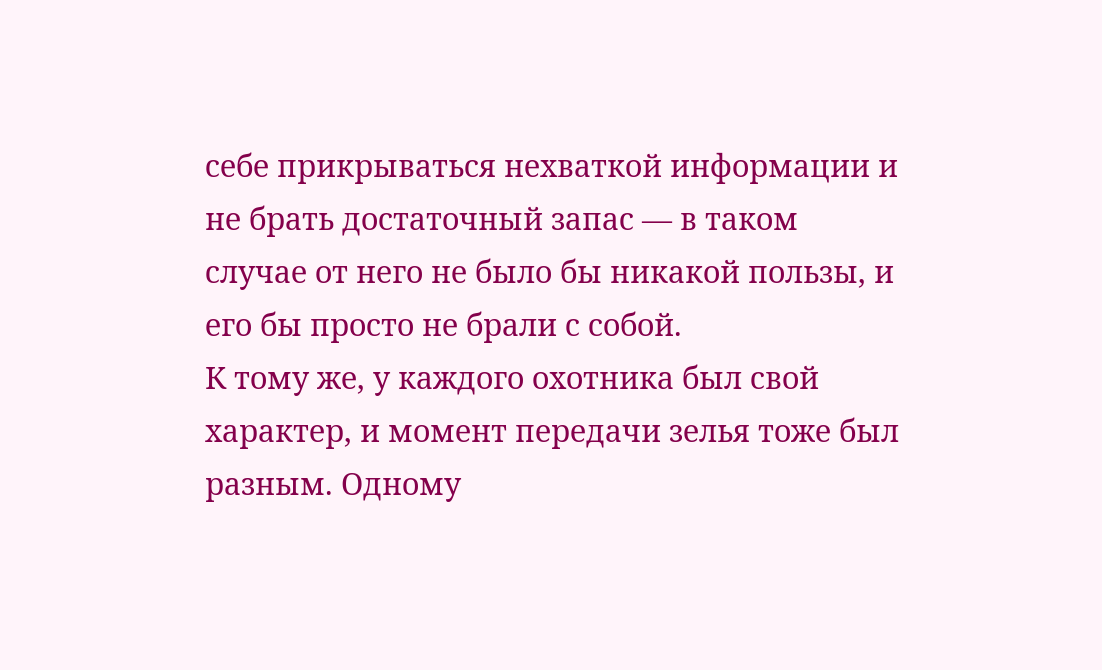себе прикрываться нехваткой информации и не брать достаточный запас — в таком случае от него не было бы никакой пользы, и его бы просто не брали с собой.
К тому же, у каждого охотника был свой характер, и момент передачи зелья тоже был разным. Одному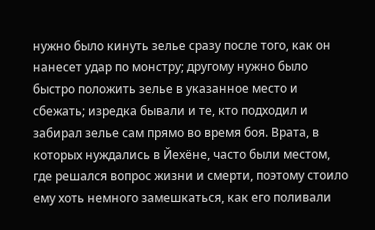нужно было кинуть зелье сразу после того, как он нанесет удар по монстру; другому нужно было быстро положить зелье в указанное место и сбежать; изредка бывали и те, кто подходил и забирал зелье сам прямо во время боя. Врата, в которых нуждались в Йехёне, часто были местом, где решался вопрос жизни и смерти, поэтому стоило ему хоть немного замешкаться, как его поливали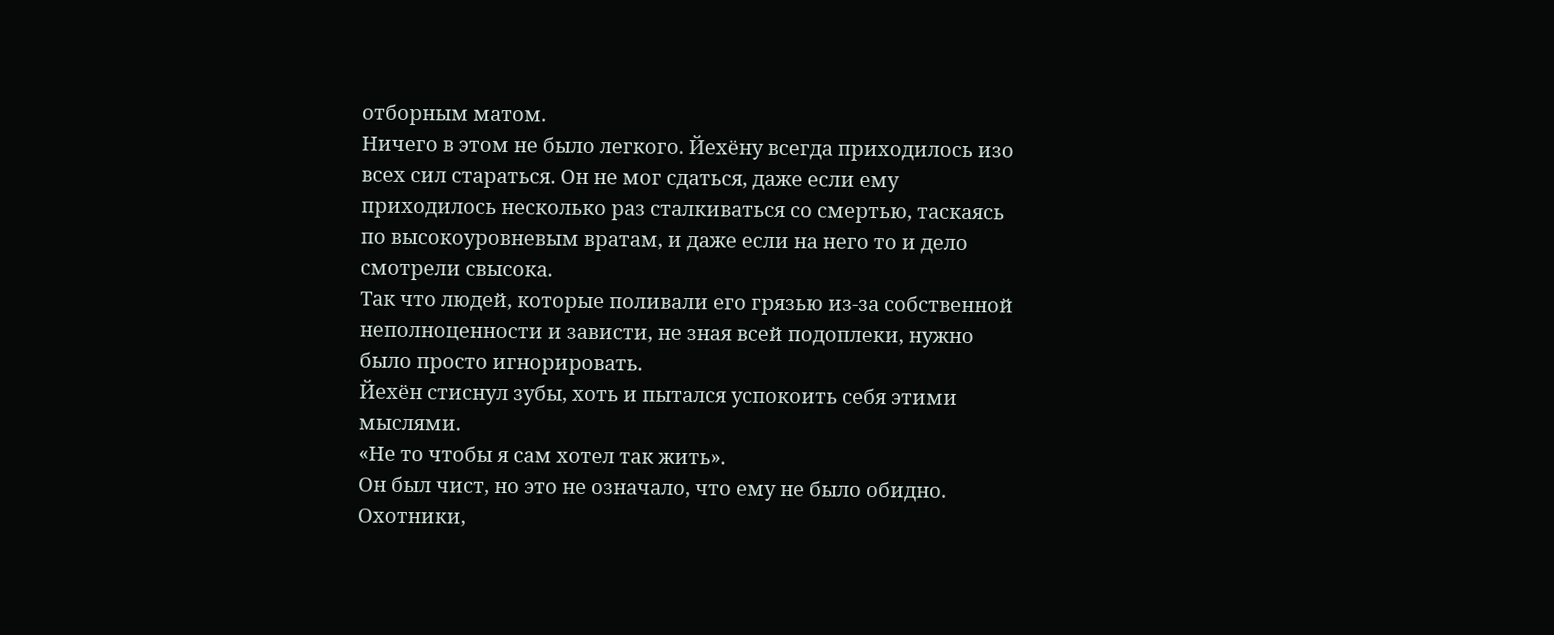отборным матом.
Ничего в этом не было легкого. Йехёну всегда приходилось изо всех сил стараться. Он не мог сдаться, даже если ему приходилось несколько раз сталкиваться со смертью, таскаясь по высокоуровневым вратам, и даже если на него то и дело смотрели свысока.
Так что людей, которые поливали его грязью из-за собственной неполноценности и зависти, не зная всей подоплеки, нужно было просто игнорировать.
Йехён стиснул зубы, хоть и пытался успокоить себя этими мыслями.
«Не то чтобы я сам хотел так жить».
Он был чист, но это не означало, что ему не было обидно.
Охотники,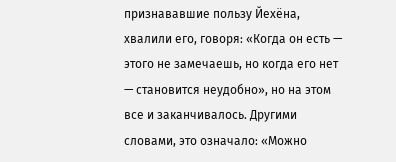признававшие пользу Йехёна, хвалили его, говоря: «Когда он есть — этого не замечаешь, но когда его нет — становится неудобно», но на этом все и заканчивалось. Другими словами, это означало: «Можно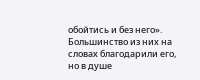обойтись и без него».
Большинство из них на словах благодарили его, но в душе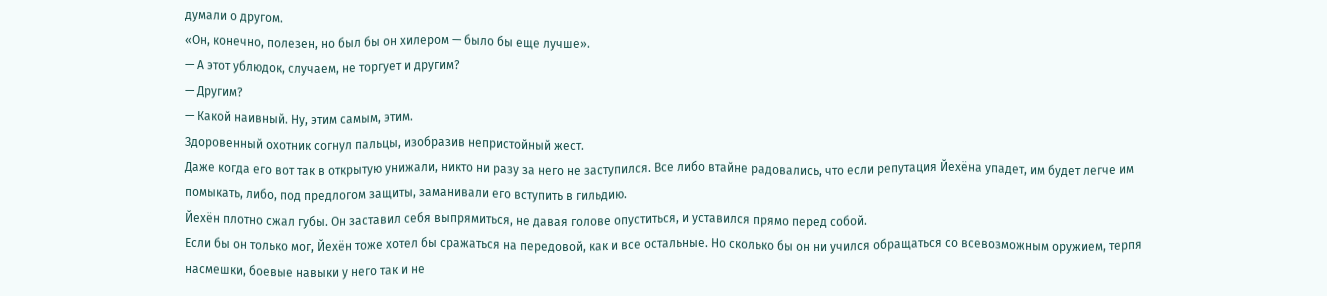думали о другом.
«Он, конечно, полезен, но был бы он хилером — было бы еще лучше».
— А этот ублюдок, случаем, не торгует и другим?
— Другим?
— Какой наивный. Ну, этим самым, этим.
Здоровенный охотник согнул пальцы, изобразив непристойный жест.
Даже когда его вот так в открытую унижали, никто ни разу за него не заступился. Все либо втайне радовались, что если репутация Йехёна упадет, им будет легче им помыкать, либо, под предлогом защиты, заманивали его вступить в гильдию.
Йехён плотно сжал губы. Он заставил себя выпрямиться, не давая голове опуститься, и уставился прямо перед собой.
Если бы он только мог, Йехён тоже хотел бы сражаться на передовой, как и все остальные. Но сколько бы он ни учился обращаться со всевозможным оружием, терпя насмешки, боевые навыки у него так и не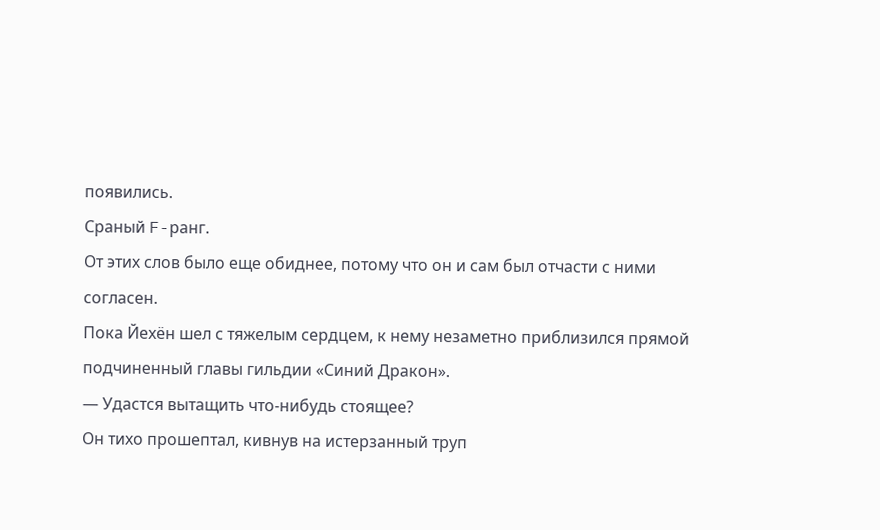появились.
Сраный F-ранг.
От этих слов было еще обиднее, потому что он и сам был отчасти с ними согласен.
Пока Йехён шел с тяжелым сердцем, к нему незаметно приблизился прямой подчиненный главы гильдии «Синий Дракон».
— Удастся вытащить что-нибудь стоящее?
Он тихо прошептал, кивнув на истерзанный труп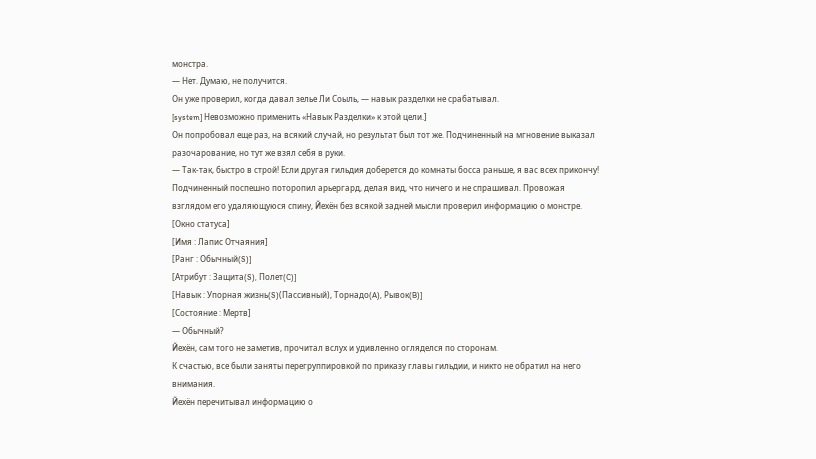монстра.
— Нет. Думаю, не получится.
Он уже проверил, когда давал зелье Ли Соыль, — навык разделки не срабатывал.
[system] Невозможно применить «Навык Разделки» к этой цели.]
Он попробовал еще раз, на всякий случай, но результат был тот же. Подчиненный на мгновение выказал разочарование, но тут же взял себя в руки.
— Так-так, быстро в строй! Если другая гильдия доберется до комнаты босса раньше, я вас всех прикончу!
Подчиненный поспешно поторопил арьергард, делая вид, что ничего и не спрашивал. Провожая взглядом его удаляющуюся спину, Йехён без всякой задней мысли проверил информацию о монстре.
[Окно статуса]
[Имя : Лапис Отчаяния]
[Ранг : Обычный(S)]
[Атрибут : Защита(S), Полет(C)]
[Навык : Упорная жизнь(S)(Пассивный), Торнадо(A), Рывок(B)]
[Состояние : Мертв]
— Обычный?
Йехён, сам того не заметив, прочитал вслух и удивленно огляделся по сторонам.
К счастью, все были заняты перегруппировкой по приказу главы гильдии, и никто не обратил на него внимания.
Йехён перечитывал информацию о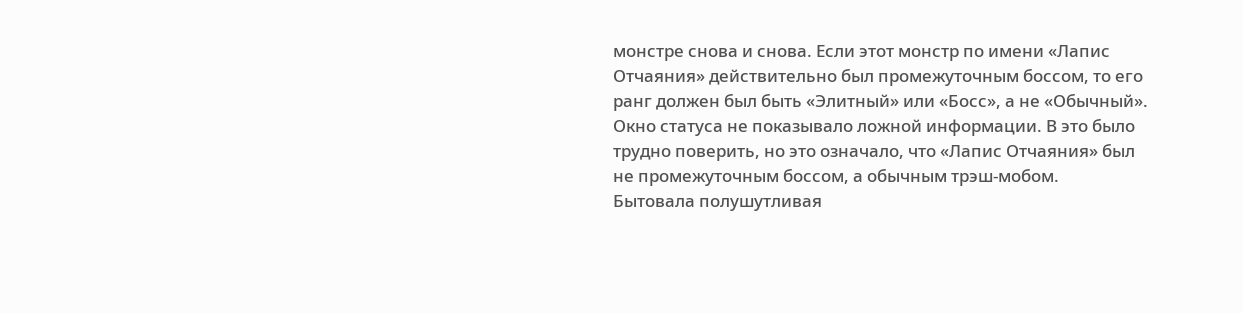монстре снова и снова. Если этот монстр по имени «Лапис Отчаяния» действительно был промежуточным боссом, то его ранг должен был быть «Элитный» или «Босс», а не «Обычный».
Окно статуса не показывало ложной информации. В это было трудно поверить, но это означало, что «Лапис Отчаяния» был не промежуточным боссом, а обычным трэш-мобом.
Бытовала полушутливая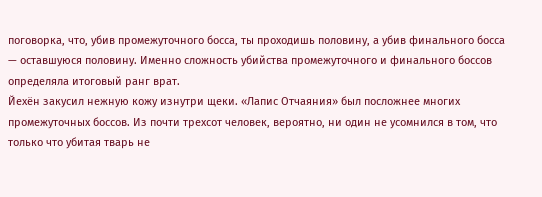поговорка, что, убив промежуточного босса, ты проходишь половину, а убив финального босса — оставшуюся половину. Именно сложность убийства промежуточного и финального боссов определяла итоговый ранг врат.
Йехён закусил нежную кожу изнутри щеки. «Лапис Отчаяния» был посложнее многих промежуточных боссов. Из почти трехсот человек, вероятно, ни один не усомнился в том, что только что убитая тварь не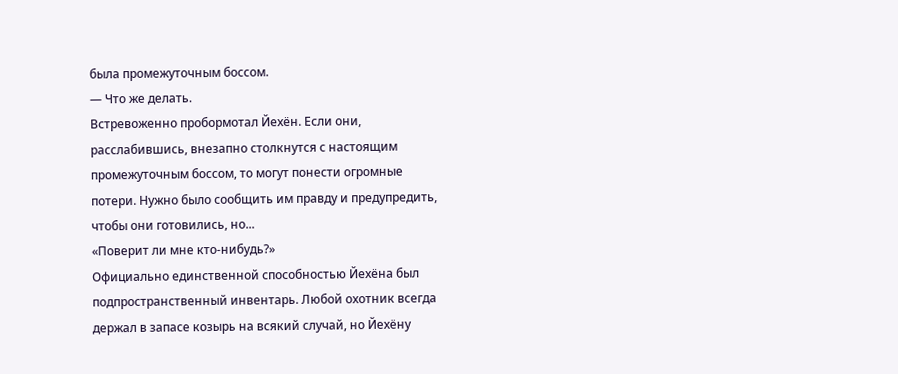была промежуточным боссом.
— Что же делать.
Встревоженно пробормотал Йехён. Если они, расслабившись, внезапно столкнутся с настоящим промежуточным боссом, то могут понести огромные потери. Нужно было сообщить им правду и предупредить, чтобы они готовились, но...
«Поверит ли мне кто-нибудь?»
Официально единственной способностью Йехёна был подпространственный инвентарь. Любой охотник всегда держал в запасе козырь на всякий случай, но Йехёну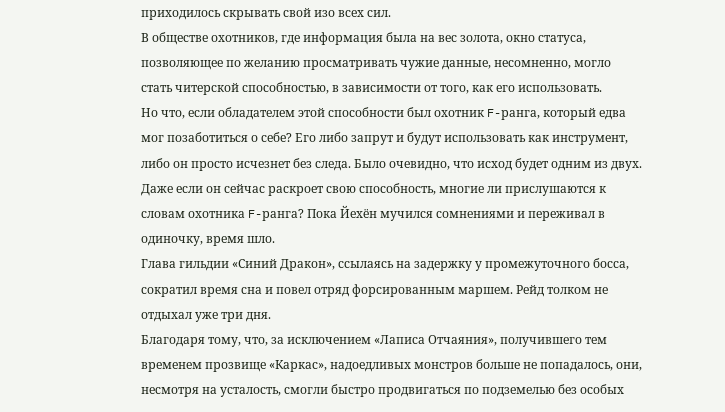приходилось скрывать свой изо всех сил.
В обществе охотников, где информация была на вес золота, окно статуса, позволяющее по желанию просматривать чужие данные, несомненно, могло стать читерской способностью, в зависимости от того, как его использовать.
Но что, если обладателем этой способности был охотник F-ранга, который едва мог позаботиться о себе? Его либо запрут и будут использовать как инструмент, либо он просто исчезнет без следа. Было очевидно, что исход будет одним из двух.
Даже если он сейчас раскроет свою способность, многие ли прислушаются к словам охотника F-ранга? Пока Йехён мучился сомнениями и переживал в одиночку, время шло.
Глава гильдии «Синий Дракон», ссылаясь на задержку у промежуточного босса, сократил время сна и повел отряд форсированным маршем. Рейд толком не отдыхал уже три дня.
Благодаря тому, что, за исключением «Лаписа Отчаяния», получившего тем временем прозвище «Каркас», надоедливых монстров больше не попадалось, они, несмотря на усталость, смогли быстро продвигаться по подземелью без особых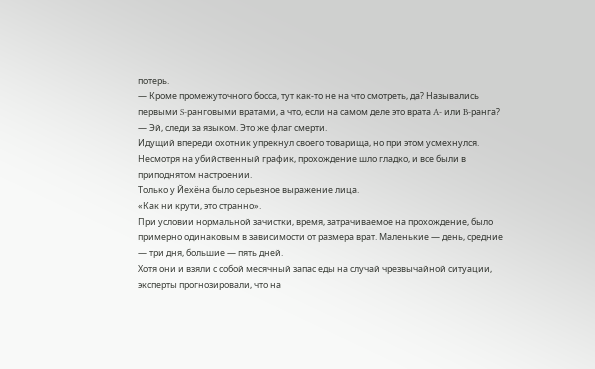потерь.
— Кроме промежуточного босса, тут как-то не на что смотреть, да? Назывались первыми S-ранговыми вратами, а что, если на самом деле это врата A- или B-ранга?
— Эй, следи за языком. Это же флаг смерти.
Идущий впереди охотник упрекнул своего товарища, но при этом усмехнулся. Несмотря на убийственный график, прохождение шло гладко, и все были в приподнятом настроении.
Только у Йехёна было серьезное выражение лица.
«Как ни крути, это странно».
При условии нормальной зачистки, время, затрачиваемое на прохождение, было примерно одинаковым в зависимости от размера врат. Маленькие — день, средние — три дня, большие — пять дней.
Хотя они и взяли с собой месячный запас еды на случай чрезвычайной ситуации, эксперты прогнозировали, что на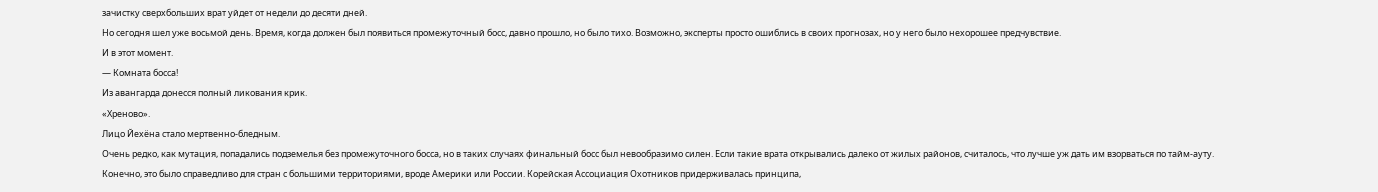зачистку сверхбольших врат уйдет от недели до десяти дней.
Но сегодня шел уже восьмой день. Время, когда должен был появиться промежуточный босс, давно прошло, но было тихо. Возможно, эксперты просто ошиблись в своих прогнозах, но у него было нехорошее предчувствие.
И в этот момент.
— Комната босса!
Из авангарда донесся полный ликования крик.
«Хреново».
Лицо Йехёна стало мертвенно-бледным.
Очень редко, как мутация, попадались подземелья без промежуточного босса, но в таких случаях финальный босс был невообразимо силен. Если такие врата открывались далеко от жилых районов, считалось, что лучше уж дать им взорваться по тайм-ауту.
Конечно, это было справедливо для стран с большими территориями, вроде Америки или России. Корейская Ассоциация Охотников придерживалась принципа,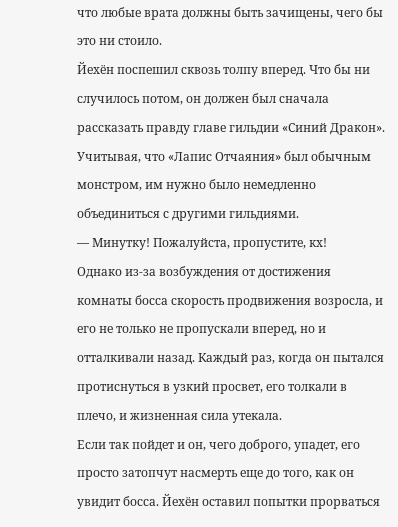что любые врата должны быть зачищены, чего бы это ни стоило.
Йехён поспешил сквозь толпу вперед. Что бы ни случилось потом, он должен был сначала рассказать правду главе гильдии «Синий Дракон». Учитывая, что «Лапис Отчаяния» был обычным монстром, им нужно было немедленно объединиться с другими гильдиями.
— Минутку! Пожалуйста, пропустите, кх!
Однако из-за возбуждения от достижения комнаты босса скорость продвижения возросла, и его не только не пропускали вперед, но и отталкивали назад. Каждый раз, когда он пытался протиснуться в узкий просвет, его толкали в плечо, и жизненная сила утекала.
Если так пойдет и он, чего доброго, упадет, его просто затопчут насмерть еще до того, как он увидит босса. Йехён оставил попытки прорваться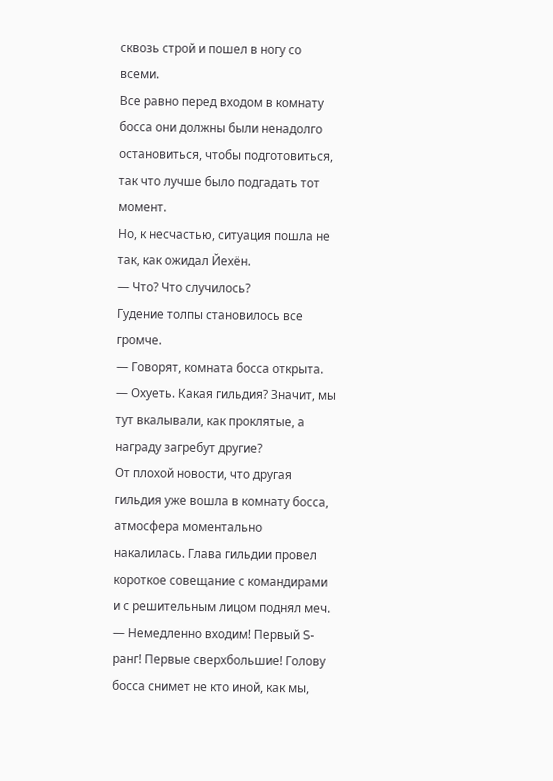сквозь строй и пошел в ногу со всеми.
Все равно перед входом в комнату босса они должны были ненадолго остановиться, чтобы подготовиться, так что лучше было подгадать тот момент.
Но, к несчастью, ситуация пошла не так, как ожидал Йехён.
— Что? Что случилось?
Гудение толпы становилось все громче.
— Говорят, комната босса открыта.
— Охуеть. Какая гильдия? Значит, мы тут вкалывали, как проклятые, а награду загребут другие?
От плохой новости, что другая гильдия уже вошла в комнату босса, атмосфера моментально накалилась. Глава гильдии провел короткое совещание с командирами и с решительным лицом поднял меч.
— Немедленно входим! Первый S-ранг! Первые сверхбольшие! Голову босса снимет не кто иной, как мы,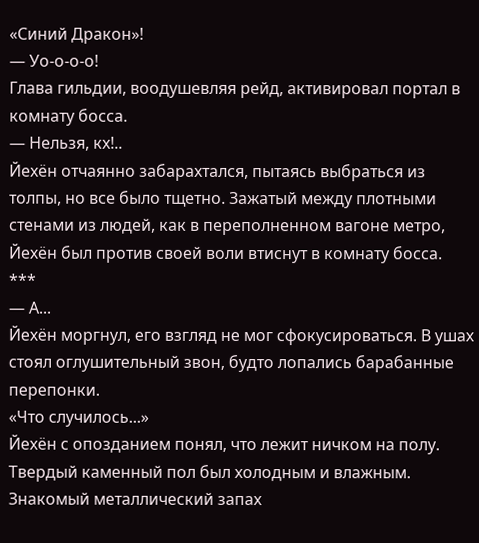«Синий Дракон»!
— Уо-о-о-о!
Глава гильдии, воодушевляя рейд, активировал портал в комнату босса.
— Нельзя, кх!..
Йехён отчаянно забарахтался, пытаясь выбраться из толпы, но все было тщетно. Зажатый между плотными стенами из людей, как в переполненном вагоне метро, Йехён был против своей воли втиснут в комнату босса.
***
— А...
Йехён моргнул, его взгляд не мог сфокусироваться. В ушах стоял оглушительный звон, будто лопались барабанные перепонки.
«Что случилось...»
Йехён с опозданием понял, что лежит ничком на полу. Твердый каменный пол был холодным и влажным. Знакомый металлический запах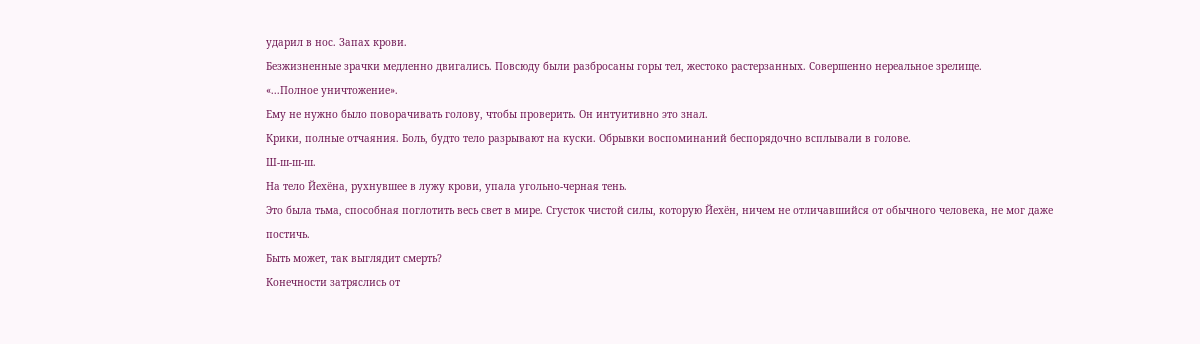ударил в нос. Запах крови.
Безжизненные зрачки медленно двигались. Повсюду были разбросаны горы тел, жестоко растерзанных. Совершенно нереальное зрелище.
«...Полное уничтожение».
Ему не нужно было поворачивать голову, чтобы проверить. Он интуитивно это знал.
Крики, полные отчаяния. Боль, будто тело разрывают на куски. Обрывки воспоминаний беспорядочно всплывали в голове.
Ш-ш-ш-ш.
На тело Йехёна, рухнувшее в лужу крови, упала угольно-черная тень.
Это была тьма, способная поглотить весь свет в мире. Сгусток чистой силы, которую Йехён, ничем не отличавшийся от обычного человека, не мог даже постичь.
Быть может, так выглядит смерть?
Конечности затряслись от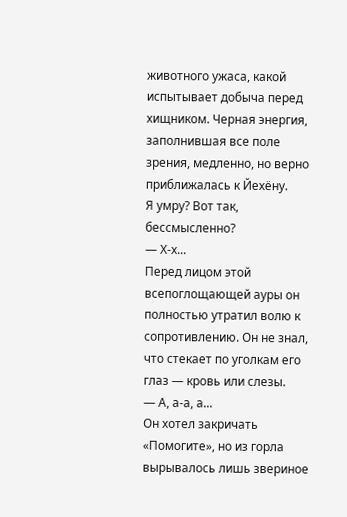животного ужаса, какой испытывает добыча перед хищником. Черная энергия, заполнившая все поле зрения, медленно, но верно приближалась к Йехёну.
Я умру? Вот так, бессмысленно?
— Х-х...
Перед лицом этой всепоглощающей ауры он полностью утратил волю к сопротивлению. Он не знал, что стекает по уголкам его глаз — кровь или слезы.
— А, а-а, а...
Он хотел закричать «Помогите», но из горла вырывалось лишь звериное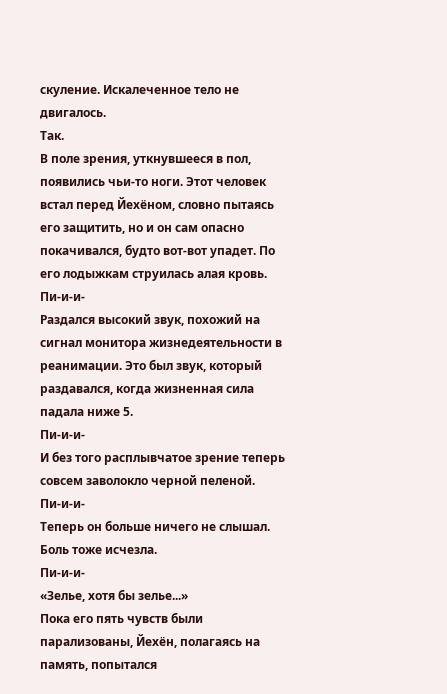скуление. Искалеченное тело не двигалось.
Так.
В поле зрения, уткнувшееся в пол, появились чьи-то ноги. Этот человек встал перед Йехёном, словно пытаясь его защитить, но и он сам опасно покачивался, будто вот-вот упадет. По его лодыжкам струилась алая кровь.
Пи-и-и-
Раздался высокий звук, похожий на сигнал монитора жизнедеятельности в реанимации. Это был звук, который раздавался, когда жизненная сила падала ниже 5.
Пи-и-и-
И без того расплывчатое зрение теперь совсем заволокло черной пеленой.
Пи-и-и-
Теперь он больше ничего не слышал. Боль тоже исчезла.
Пи-и-и-
«Зелье, хотя бы зелье...»
Пока его пять чувств были парализованы, Йехён, полагаясь на память, попытался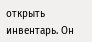открыть инвентарь. Он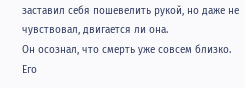заставил себя пошевелить рукой, но даже не чувствовал, двигается ли она.
Он осознал, что смерть уже совсем близко. Его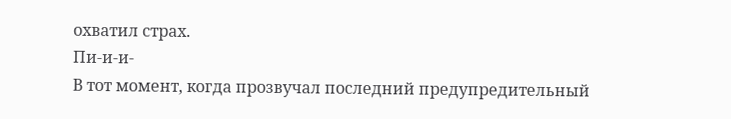охватил страх.
Пи-и-и-
В тот момент, когда прозвучал последний предупредительный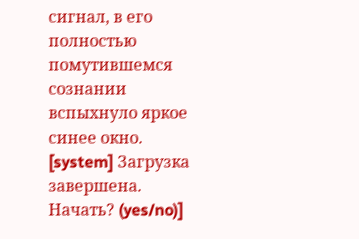сигнал, в его полностью помутившемся сознании вспыхнуло яркое синее окно.
[system] Загрузка завершена. Начать? (yes/no)]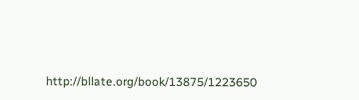http://bllate.org/book/13875/1223650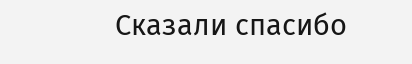Сказали спасибо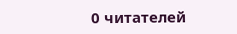0 читателей